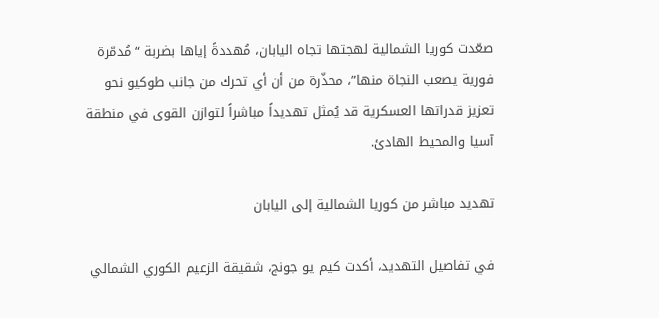صعّدت كوريا الشمالية لهجتها تجاه اليابان، مُهددةً إياها بضربة “مُدمّرة فورية يصعب النجاة منها”، محذّرة من أن أي تحرك من جانب طوكيو نحو تعزيز قدراتها العسكرية قد يُمثل تهديداً مباشراً لتوازن القوى في منطقة آسيا والمحيط الهادئ.

تهديد مباشر من كوريا الشمالية إلى اليابان

في تفاصيل التهديد، أكدت كيم يو جونج، شقيقة الزعيم الكوري الشمالي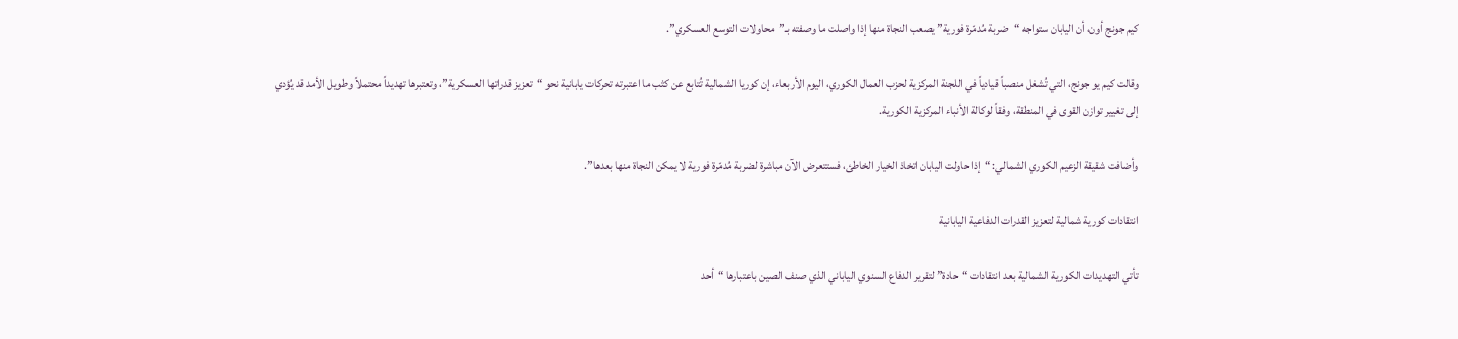كيم جونج أون، أن اليابان ستواجه “ضربة مُدمّرة فورية” يصعب النجاة منها إذا واصلت ما وصفته بـ”محاولات التوسع العسكري”.

وقالت كيم يو جونج، التي تُشغل منصباً قيادياً في اللجنة المركزية لحزب العمال الكوري، اليوم الأربعاء، إن كوريا الشمالية تُتابع عن كثب ما اعتبرته تحركات يابانية نحو “تعزيز قدراتها العسكرية”، وتعتبرها تهديداً محتملاً وطويل الأمد قد يُؤدي إلى تغيير توازن القوى في المنطقة، وفقاً لوكالة الأنباء المركزية الكورية.

وأضافت شقيقة الزعيم الكوري الشمالي: “إذا حاولت اليابان اتخاذ الخيار الخاطئ، فستتعرض الآن مباشرة لضربة مُدمّرة فورية لا يمكن النجاة منها بعدها”.

انتقادات كورية شمالية لتعزيز القدرات الدفاعية اليابانية

تأتي التهديدات الكورية الشمالية بعد انتقادات “حادة” لتقرير الدفاع السنوي الياباني الذي صنف الصين باعتبارها “أحد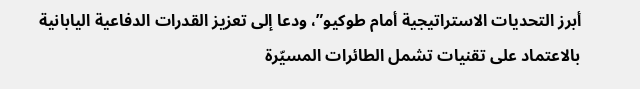أبرز التحديات الاستراتيجية أمام طوكيو”، ودعا إلى تعزيز القدرات الدفاعية اليابانية بالاعتماد على تقنيات تشمل الطائرات المسيّرة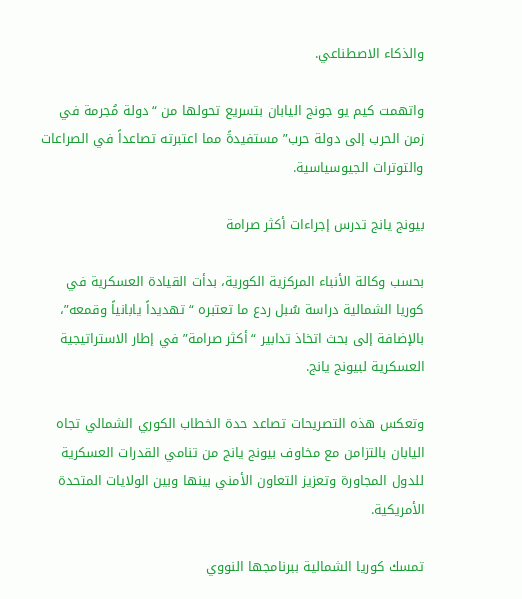والذكاء الاصطناعي.

واتهمت كيم يو جونج اليابان بتسريع تحولها من “دولة مُجرمة في زمن الحرب إلى دولة حرب” مستفيدةً مما اعتبرته تصاعداً في الصراعات والتوترات الجيوسياسية.

بيونج يانج تدرس إجراءات أكثر صرامة

بحسب وكالة الأنباء المركزية الكورية، بدأت القيادة العسكرية في كوريا الشمالية دراسة سُبل ردع ما تعتبره “تهديداً يابانياً وقمعه”، بالإضافة إلى بحث اتخاذ تدابير “أكثر صرامة” في إطار الاستراتيجية العسكرية لبيونج يانج.

وتعكس هذه التصريحات تصاعد حدة الخطاب الكوري الشمالي تجاه اليابان بالتزامن مع مخاوف بيونج يانج من تنامي القدرات العسكرية للدول المجاورة وتعزيز التعاون الأمني بينها وبين الولايات المتحدة الأمريكية.

تمسك كوريا الشمالية ببرنامجها النووي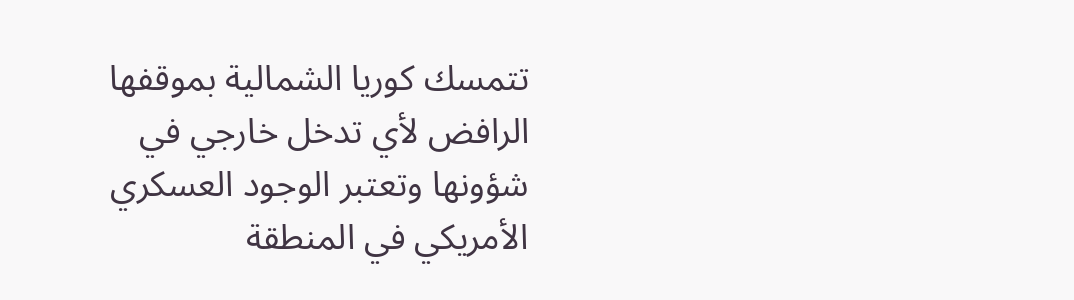تتمسك كوريا الشمالية بموقفها الرافض لأي تدخل خارجي في شؤونها وتعتبر الوجود العسكري الأمريكي في المنطقة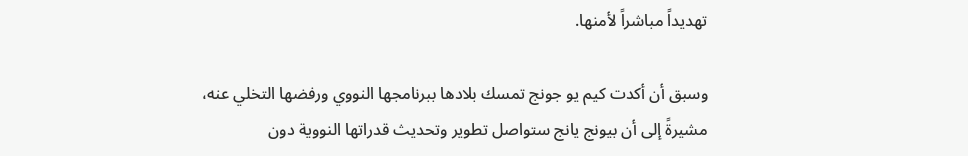تهديداً مباشراً لأمنها.

وسبق أن أكدت كيم يو جونج تمسك بلادها ببرنامجها النووي ورفضها التخلي عنه، مشيرةً إلى أن بيونج يانج ستواصل تطوير وتحديث قدراتها النووية دون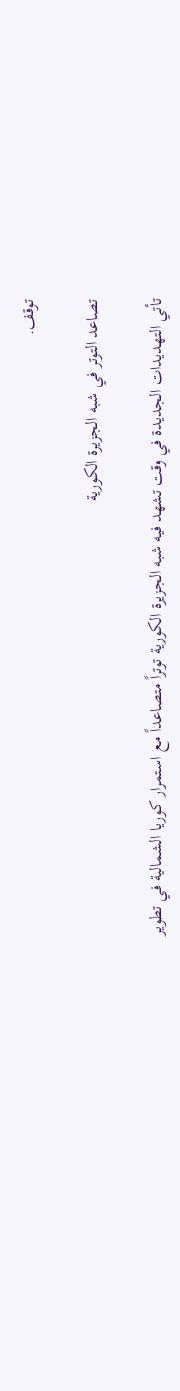توقف.

تصاعد التوتر في شبه الجزيرة الكورية

تأتي التهديدات الجديدة في وقت تشهد فيه شبه الجزيرة الكورية توتراً متصاعداً مع استمرار كوريا الشمالية في تطوير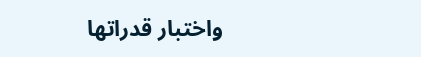واختبار قدراتها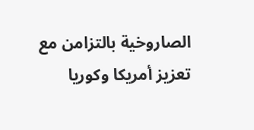الصاروخية بالتزامن مع تعزيز أمريكا وكوريا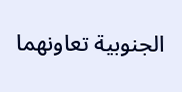الجنوبية تعاونهما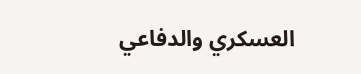العسكري والدفاعي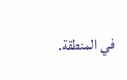في المنطقة.